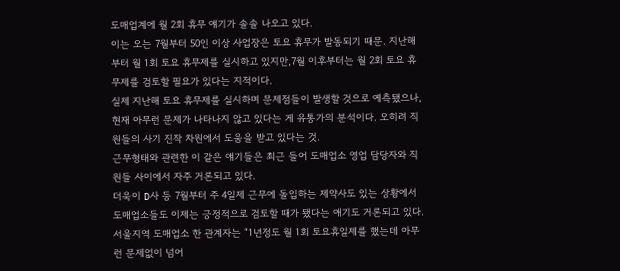도매업계에 월 2회 휴무 얘기가 솔솔 나오고 있다.
이는 오는 7월부터 50인 이상 사업장은 토요 휴무가 발동되기 때문. 지난해부터 월 1회 토요 휴무제를 실시하고 있지만,7월 이후부터는 월 2회 토요 휴무제를 검토할 필요가 있다는 지적이다.
실제 지난해 토요 휴무제를 실시하며 문제점들이 발생할 것으로 예측됐으나, 현재 아무런 문제가 나타나지 않고 있다는 게 유통가의 분석이다. 오히려 직원들의 사기 진작 차원에서 도움을 받고 있다는 것.
근무형태와 관련한 이 같은 얘기들은 최근 들어 도매업소 영업 담당자와 직원들 사이에서 자주 거론되고 있다.
더욱이 D사 등 7월부터 주 4일제 근무에 돌입하는 제약사도 있는 상황에서 도매업소들도 이제는 긍정적으로 검토할 때가 됐다는 애기도 거론되고 있다.
서울지역 도매업소 한 관계자는 “1년정도 월 1회 토요휴일제를 했는데 아무런 문제없이 넘어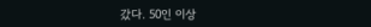갔다. 50인 이상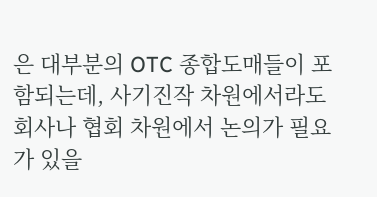은 대부분의 OTC 종합도매들이 포함되는데, 사기진작 차원에서라도 회사나 협회 차원에서 논의가 필요가 있을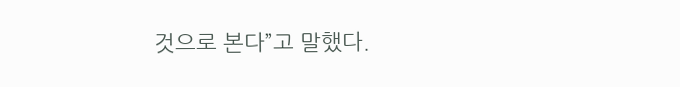것으로 본다”고 말했다.